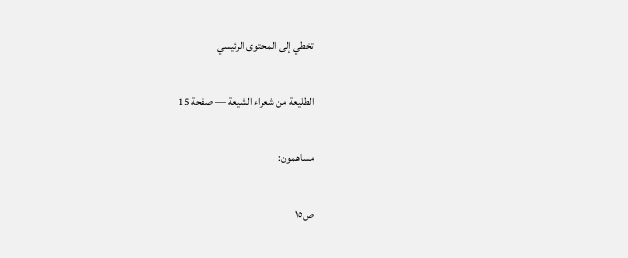تخطي إلى المحتوى الرئيسي

الطليعة من شعراء الشيعة — صفحة 15

مساهمون:

ص١٥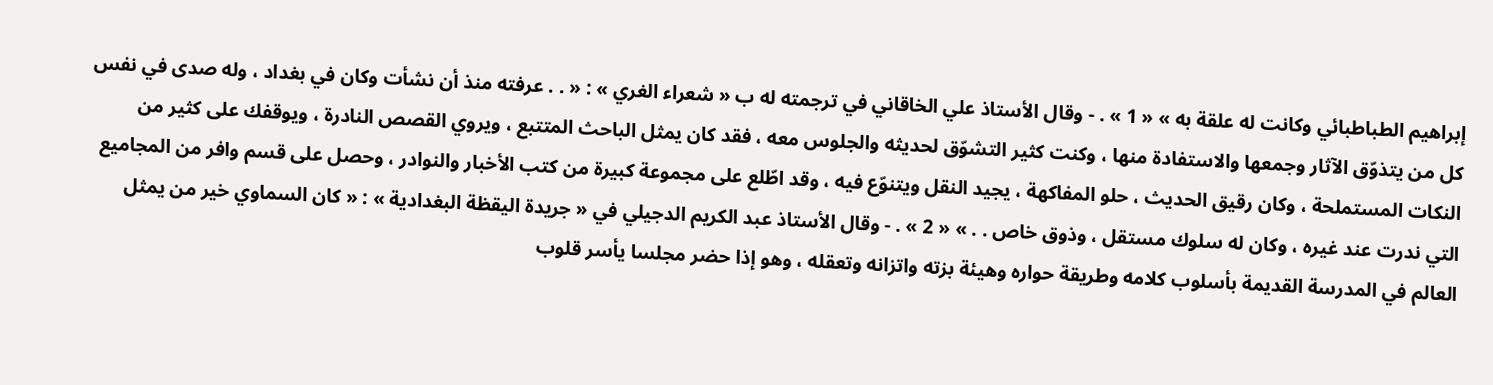إبراهيم الطباطبائي وكانت له علقة به » « 1 » . - وقال الأستاذ علي الخاقاني في ترجمته له ب « شعراء الغري » : « . . عرفته منذ أن نشأت وكان في بغداد ، وله صدى في نفس كل من يتذوّق الآثار وجمعها والاستفادة منها ، وكنت كثير التشوّق لحديثه والجلوس معه ، فقد كان يمثل الباحث المتتبع ، ويروي القصص النادرة ، ويوقفك على كثير من النكات المستملحة ، وكان رقيق الحديث ، حلو المفاكهة ، يجيد النقل ويتنوّع فيه ، وقد اطّلع على مجموعة كبيرة من كتب الأخبار والنوادر ، وحصل على قسم وافر من المجاميع التي ندرت عند غيره ، وكان له سلوك مستقل ، وذوق خاص . . » « 2 » . - وقال الأستاذ عبد الكريم الدجيلي في « جريدة اليقظة البغدادية » : « كان السماوي خير من يمثل العالم في المدرسة القديمة بأسلوب كلامه وطريقة حواره وهيئة بزته واتزانه وتعقله ، وهو إذا حضر مجلسا يأسر قلوب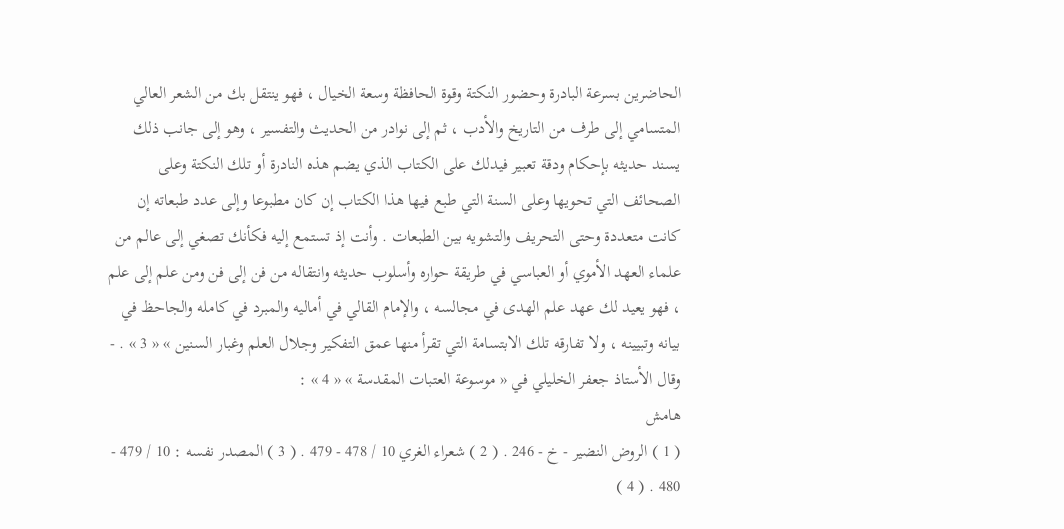الحاضرين بسرعة البادرة وحضور النكتة وقوة الحافظة وسعة الخيال ، فهو ينتقل بك من الشعر العالي المتسامي إلى طرف من التاريخ والأدب ، ثم إلى نوادر من الحديث والتفسير ، وهو إلى جانب ذلك يسند حديثه بإحكام ودقة تعبير فيدلك على الكتاب الذي يضم هذه النادرة أو تلك النكتة وعلى الصحائف التي تحويها وعلى السنة التي طبع فيها هذا الكتاب إن كان مطبوعا وإلى عدد طبعاته إن كانت متعددة وحتى التحريف والتشويه بين الطبعات . وأنت إذ تستمع إليه فكأنك تصغي إلى عالم من علماء العهد الأموي أو العباسي في طريقة حواره وأسلوب حديثه وانتقاله من فن إلى فن ومن علم إلى علم ، فهو يعيد لك عهد علم الهدى في مجالسه ، والإمام القالي في أماليه والمبرد في كامله والجاحظ في بيانه وتبيينه ، ولا تفارقه تلك الابتسامة التي تقرأ منها عمق التفكير وجلال العلم وغبار السنين » « 3 » . - وقال الأستاذ جعفر الخليلي في « موسوعة العتبات المقدسة » « 4 » :
هامش
( 1 ) الروض النضير - خ - 246 . ( 2 ) شعراء الغري 10 / 478 - 479 . ( 3 ) المصدر نفسه : 10 / 479 - 480 . ( 4 )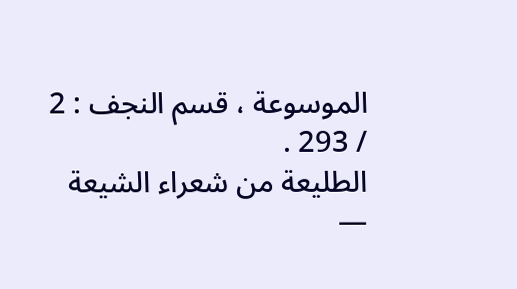الموسوعة ، قسم النجف : 2 / 293 .
الطليعة من شعراء الشيعة —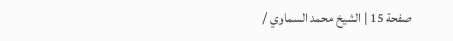صفحة 15 | الشيخ محمد السماوي /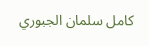كامل سلمان الجبوري